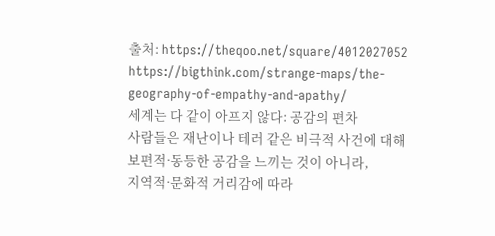출처: https://theqoo.net/square/4012027052
https://bigthink.com/strange-maps/the-geography-of-empathy-and-apathy/
세계는 다 같이 아프지 않다: 공감의 편차
사람들은 재난이나 테러 같은 비극적 사건에 대해 보편적·동등한 공감을 느끼는 것이 아니라,
지역적·문화적 거리감에 따라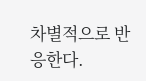차별적으로 반응한다.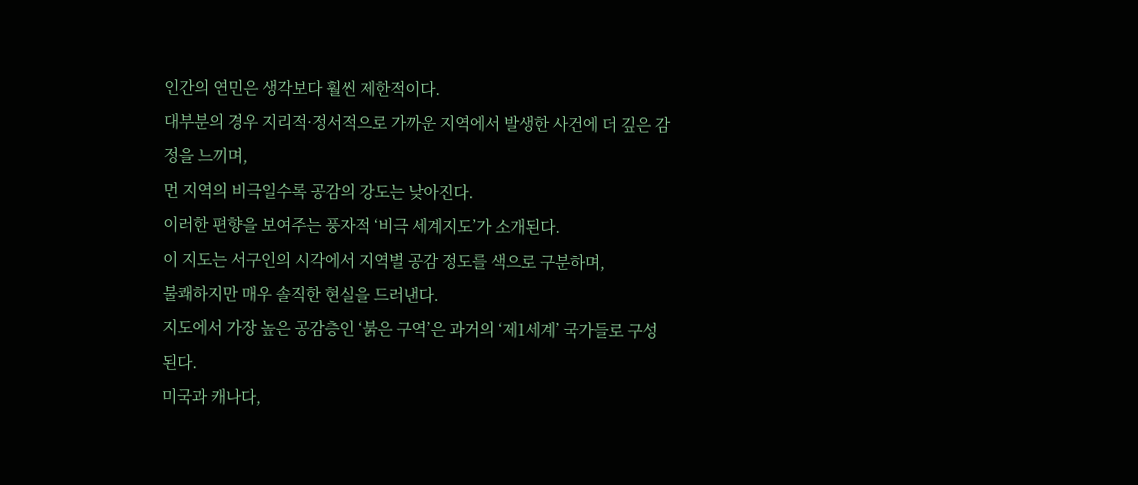인간의 연민은 생각보다 훨씬 제한적이다.
대부분의 경우 지리적·정서적으로 가까운 지역에서 발생한 사건에 더 깊은 감정을 느끼며,
먼 지역의 비극일수록 공감의 강도는 낮아진다.
이러한 편향을 보여주는 풍자적 ‘비극 세계지도’가 소개된다.
이 지도는 서구인의 시각에서 지역별 공감 정도를 색으로 구분하며,
불쾌하지만 매우 솔직한 현실을 드러낸다.
지도에서 가장 높은 공감층인 ‘붉은 구역’은 과거의 ‘제1세계’ 국가들로 구성된다.
미국과 캐나다,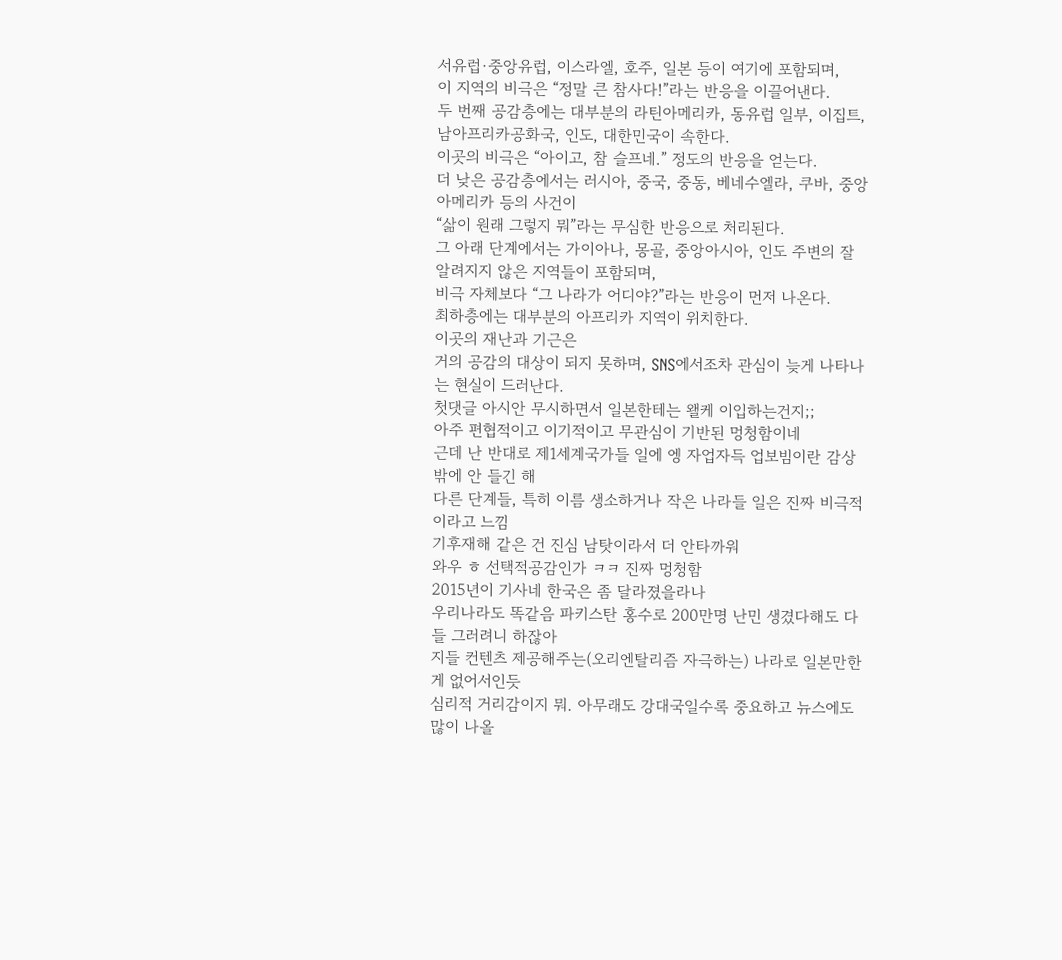서유럽·중앙유럽, 이스라엘, 호주, 일본 등이 여기에 포함되며,
이 지역의 비극은 “정말 큰 참사다!”라는 반응을 이끌어낸다.
두 번째 공감층에는 대부분의 라틴아메리카, 동유럽 일부, 이집트, 남아프리카공화국, 인도, 대한민국이 속한다.
이곳의 비극은 “아이고, 참 슬프네.” 정도의 반응을 얻는다.
더 낮은 공감층에서는 러시아, 중국, 중동, 베네수엘라, 쿠바, 중앙아메리카 등의 사건이
“삶이 원래 그렇지 뭐”라는 무심한 반응으로 처리된다.
그 아래 단계에서는 가이아나, 몽골, 중앙아시아, 인도 주변의 잘 알려지지 않은 지역들이 포함되며,
비극 자체보다 “그 나라가 어디야?”라는 반응이 먼저 나온다.
최하층에는 대부분의 아프리카 지역이 위치한다.
이곳의 재난과 기근은
거의 공감의 대상이 되지 못하며, SNS에서조차 관심이 늦게 나타나는 현실이 드러난다.
첫댓글 아시안 무시하면서 일본한테는 왤케 이입하는건지;;
아주 편협적이고 이기적이고 무관심이 기반된 멍청함이네
근데 난 반대로 제1세계국가들 일에 엥 자업자득 업보빔이란 감상 밖에 안 들긴 해
다른 단계들, 특히 이름 생소하거나 작은 나라들 일은 진짜 비극적이라고 느낌
기후재해 같은 건 진심 남탓이라서 더 안타까워
와우 ㅎ 선택적공감인가 ㅋㅋ 진짜 멍청함
2015년이 기사네 한국은 좀 달라졌을라나
우리나라도 똑같음 파키스탄 홍수로 200만명 난민 생겼다해도 다들 그러려니 하잖아
지들 컨텐츠 제공해주는(오리엔탈리즘 자극하는) 나라로 일본만한게 없어서인듯
심리적 거리감이지 뭐. 아무래도 강대국일수록 중요하고 뉴스에도 많이 나올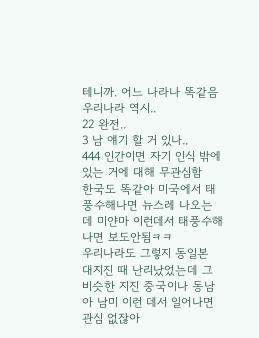테니까. 어느 나라나 똑같음 우리나라 역시..
22 완전..
3 남 얘기 할 거 있나..
444 인간이면 자기 인식 밖에 있는 거에 대해 무관심함
한국도 똑같아 미국에서 태풍수해나면 뉴스레 나오는데 미얀마 이런데서 태풍수해나면 보도안됨ㅋㅋ
우리나라도 그렇지 동일본 대지진 때 난리났었는데 그 비슷한 지진 중국이나 동남아 남미 이런 데서 일어나면 관심 없잖아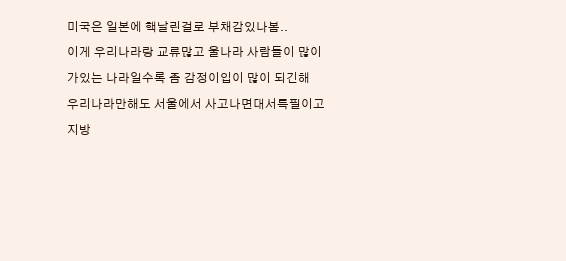미국은 일본에 핵날린걸로 부채감있나봄..
이게 우리나라랑 교류많고 울나라 사람들이 많이 가있는 나라일수록 좀 감정이입이 많이 되긴해
우리나라만해도 서울에서 사고나면대서특필이고 지방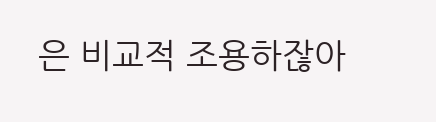은 비교적 조용하잖아